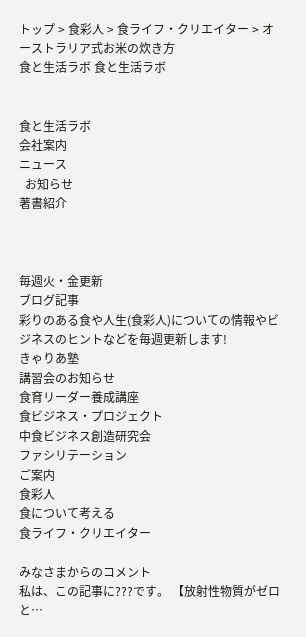トップ > 食彩人 > 食ライフ・クリエイター > オーストラリア式お米の炊き方
食と生活ラボ 食と生活ラボ


食と生活ラボ
会社案内
ニュース
  お知らせ
著書紹介



毎週火・金更新
ブログ記事
彩りのある食や人生(食彩人)についての情報やビジネスのヒントなどを毎週更新します!
きゃりあ塾
講習会のお知らせ
食育リーダー養成講座
食ビジネス・プロジェクト
中食ビジネス創造研究会
ファシリテーション
ご案内
食彩人
食について考える
食ライフ・クリエイター

みなさまからのコメント
私は、この記事に???です。 【放射性物質がゼロと…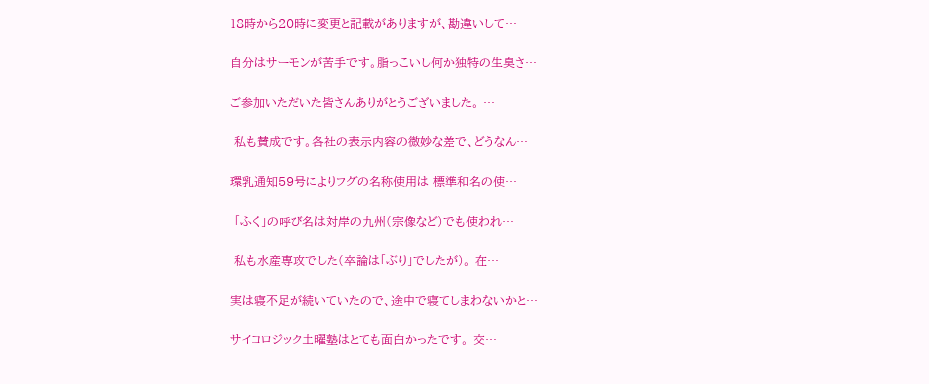18時から20時に変更と記載がありますが、勘違いして…

自分はサーモンが苦手です。脂っこいし何か独特の生臭さ…

ご参加いただいた皆さんありがとうございました。 …

 私も賛成です。各社の表示内容の微妙な差で、どうなん…

環乳通知59号によりフグの名称使用は 標準和名の使…

 「ふく」の呼び名は対岸の九州(宗像など)でも使われ…

 私も水産専攻でした(卒論は「ぶり」でしたが)。 在…

実は寝不足が続いていたので、途中で寝てしまわないかと…

サイコロジック土曜塾はとても面白かったです。 交…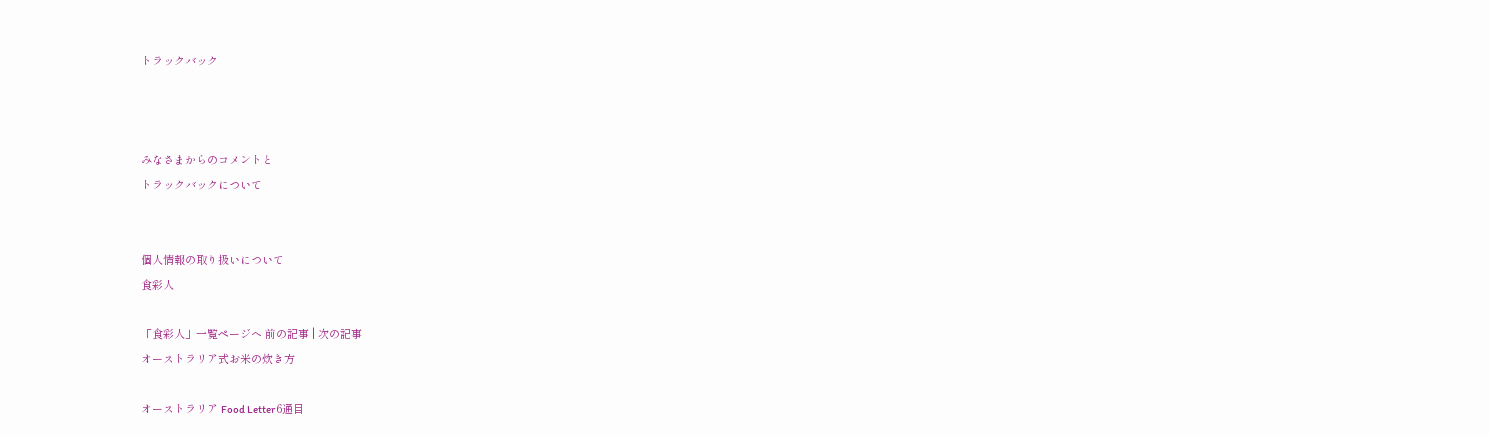トラックバック



みなさまからのコメントと
トラックバックについて


個人情報の取り扱いについて
食彩人

「食彩人」一覧ページへ 前の記事 | 次の記事
オーストラリア式お米の炊き方

オーストラリア Food Letter 6通目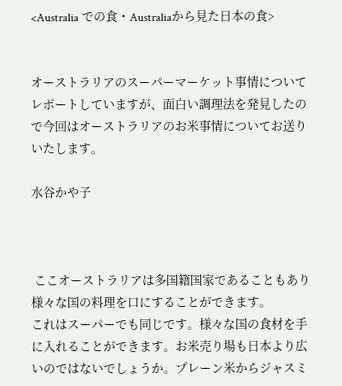<Australia での食・Australiaから見た日本の食>


オーストラリアのスーパーマーケット事情についてレポートしていますが、面白い調理法を発見したので今回はオーストラリアのお米事情についてお送りいたします。

水谷かや子



 ここオーストラリアは多国籍国家であることもあり様々な国の料理を口にすることができます。
これはスーパーでも同じです。様々な国の食材を手に入れることができます。お米売り場も日本より広いのではないでしょうか。プレーン米からジャスミ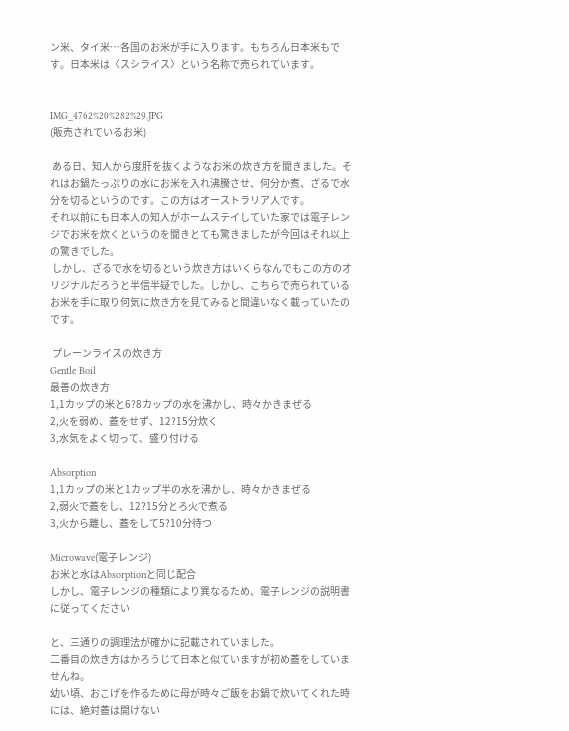ン米、タイ米…各国のお米が手に入ります。もちろん日本米もです。日本米は〈スシライス〉という名称で売られています。


IMG_4762%20%282%29.JPG
(販売されているお米)

 ある日、知人から度肝を抜くようなお米の炊き方を聞きました。それはお鍋たっぷりの水にお米を入れ沸騰させ、何分か煮、ざるで水分を切るというのです。この方はオーストラリア人です。
それ以前にも日本人の知人がホームステイしていた家では電子レンジでお米を炊くというのを聞きとても驚きましたが今回はそれ以上の驚きでした。
 しかし、ざるで水を切るという炊き方はいくらなんでもこの方のオリジナルだろうと半信半疑でした。しかし、こちらで売られているお米を手に取り何気に炊き方を見てみると間違いなく載っていたのです。

 プレーンライスの炊き方
Gentle Boil
最善の炊き方
1,1カップの米と6?8カップの水を沸かし、時々かきまぜる
2,火を弱め、蓋をせず、12?15分炊く
3,水気をよく切って、盛り付ける

Absorption
1,1カップの米と1カップ半の水を沸かし、時々かきまぜる
2,弱火で蓋をし、12?15分とろ火で煮る
3,火から離し、蓋をして5?10分待つ

Microwave(電子レンジ)
お米と水はAbsorptionと同じ配合
しかし、電子レンジの種類により異なるため、電子レンジの説明書に従ってください

と、三通りの調理法が確かに記載されていました。
二番目の炊き方はかろうじて日本と似ていますが初め蓋をしていませんね。
幼い頃、おこげを作るために母が時々ご飯をお鍋で炊いてくれた時には、絶対蓋は開けない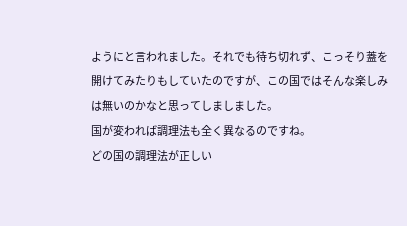ようにと言われました。それでも待ち切れず、こっそり蓋を開けてみたりもしていたのですが、この国ではそんな楽しみは無いのかなと思ってしましました。
国が変われば調理法も全く異なるのですね。
どの国の調理法が正しい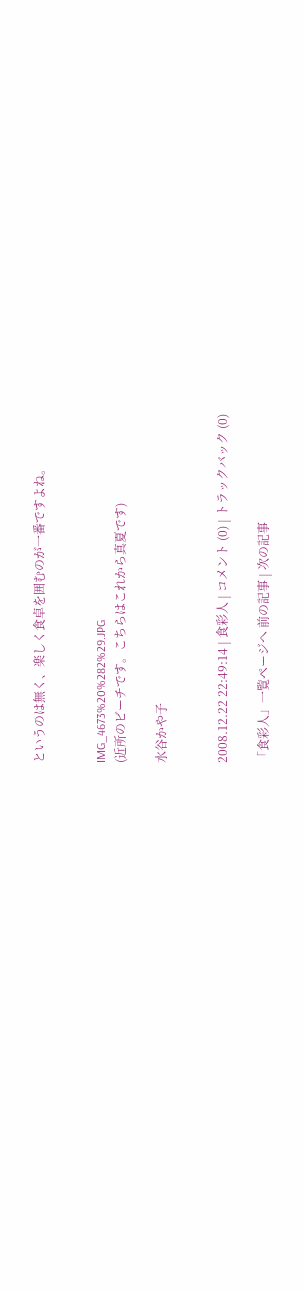というのは無く、楽しく食卓を囲むのが一番ですよね。


IMG_4673%20%282%29.JPG
(近所のビーチです。こちらはこれから真夏です)

水谷かや子


2008.12.22 22:49:14 | 食彩人 | コメント (0) | トラックバック (0)

「食彩人」一覧ページへ 前の記事 | 次の記事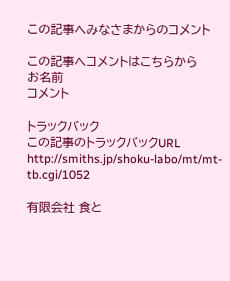この記事へみなさまからのコメント

この記事へコメントはこちらから
お名前
コメント

トラックバック
この記事のトラックバックURL http://smiths.jp/shoku-labo/mt/mt-tb.cgi/1052

有限会社 食と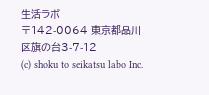生活ラボ
〒142-0064 東京都品川区旗の台3-7-12
(c) shoku to seikatsu labo Inc.